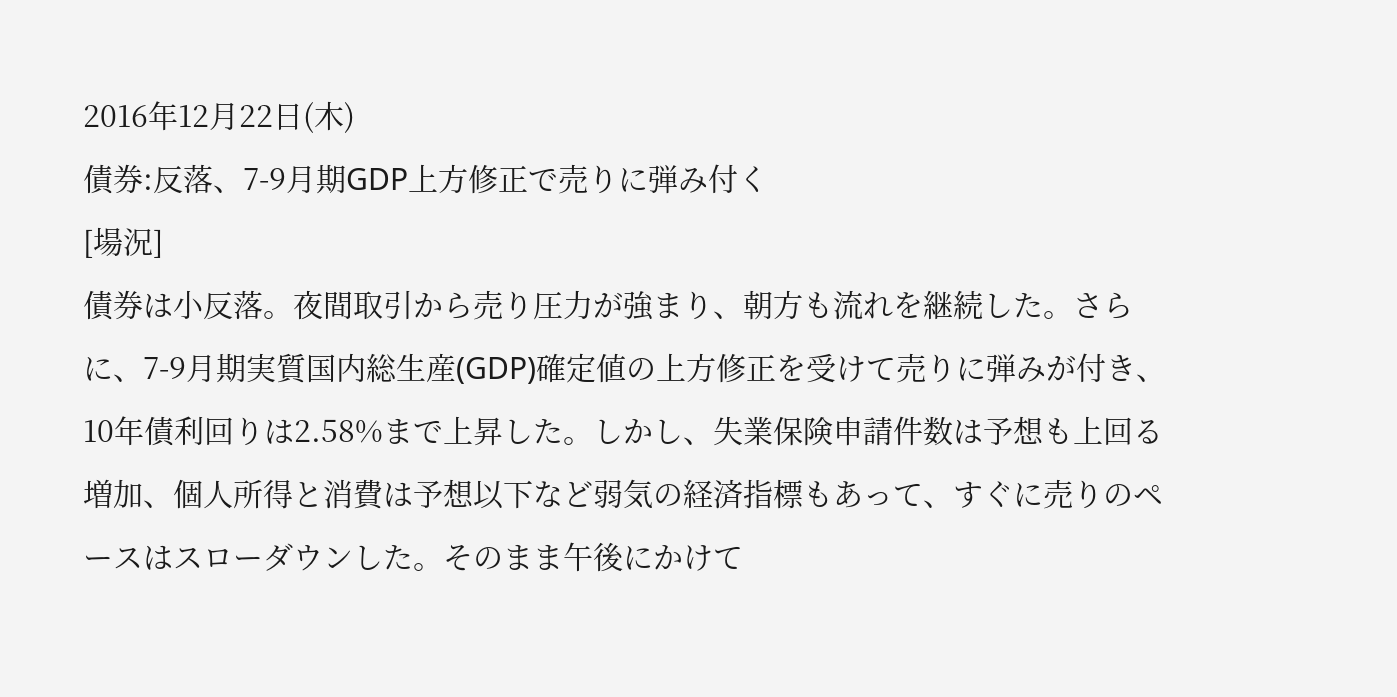2016年12月22日(木)
債券:反落、7-9月期GDP上方修正で売りに弾み付く
[場況]
債券は小反落。夜間取引から売り圧力が強まり、朝方も流れを継続した。さらに、7-9月期実質国内総生産(GDP)確定値の上方修正を受けて売りに弾みが付き、10年債利回りは2.58%まで上昇した。しかし、失業保険申請件数は予想も上回る増加、個人所得と消費は予想以下など弱気の経済指標もあって、すぐに売りのペースはスローダウンした。そのまま午後にかけて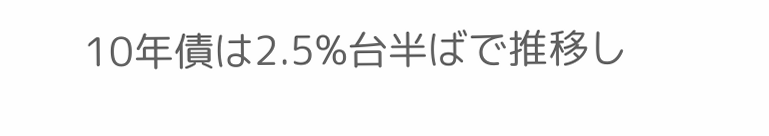10年債は2.5%台半ばで推移し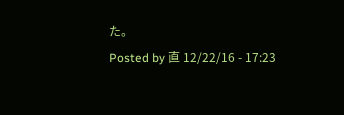た。
Posted by 直 12/22/16 - 17:23